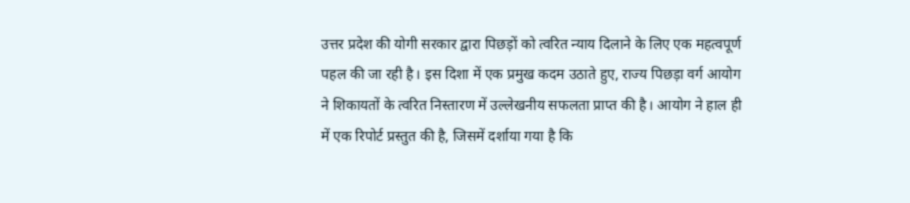उत्तर प्रदेश की योगी सरकार द्वारा पिछड़ों को त्वरित न्याय दिलाने के लिए एक महत्वपूर्ण पहल की जा रही है। इस दिशा में एक प्रमुख कदम उठाते हुए, राज्य पिछड़ा वर्ग आयोग ने शिकायतों के त्वरित निस्तारण में उल्लेखनीय सफलता प्राप्त की है। आयोग ने हाल ही में एक रिपोर्ट प्रस्तुत की है, जिसमें दर्शाया गया है कि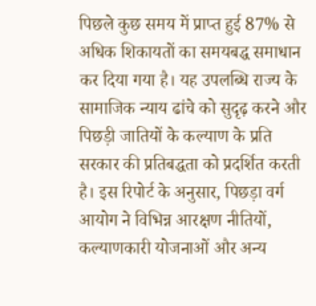पिछले कुछ समय में प्राप्त हुई 87% से अधिक शिकायतों का समयबद्ध समाधान कर दिया गया है। यह उपलब्धि राज्य के सामाजिक न्याय ढांचे को सुदृढ़ करने और पिछड़ी जातियों के कल्याण के प्रति सरकार की प्रतिबद्धता को प्रदर्शित करती है। इस रिपोर्ट के अनुसार, पिछड़ा वर्ग आयोग ने विभिन्न आरक्षण नीतियों, कल्याणकारी योजनाओं और अन्य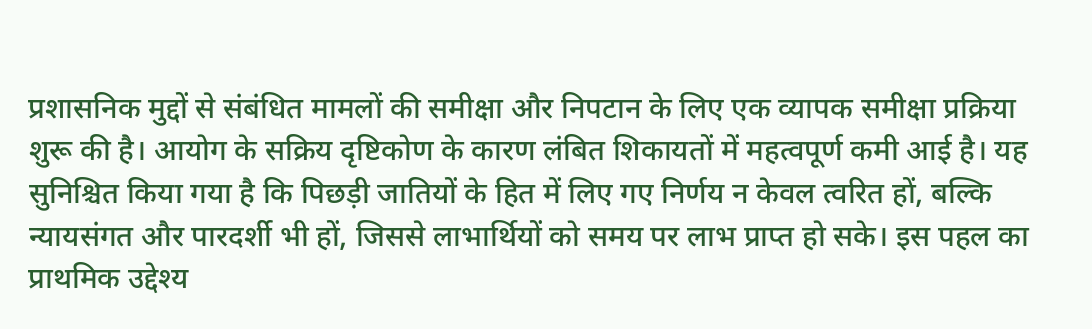प्रशासनिक मुद्दों से संबंधित मामलों की समीक्षा और निपटान के लिए एक व्यापक समीक्षा प्रक्रिया शुरू की है। आयोग के सक्रिय दृष्टिकोण के कारण लंबित शिकायतों में महत्वपूर्ण कमी आई है। यह सुनिश्चित किया गया है कि पिछड़ी जातियों के हित में लिए गए निर्णय न केवल त्वरित हों, बल्कि न्यायसंगत और पारदर्शी भी हों, जिससे लाभार्थियों को समय पर लाभ प्राप्त हो सके। इस पहल का प्राथमिक उद्देश्य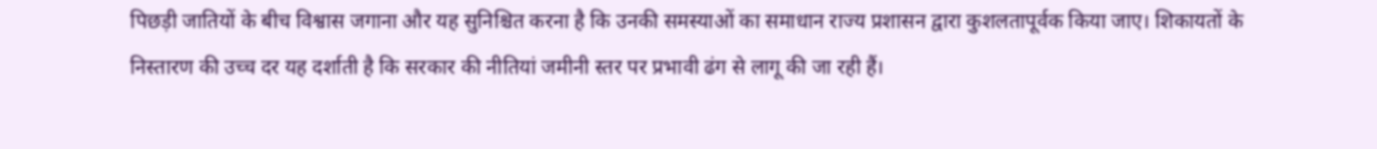पिछड़ी जातियों के बीच विश्वास जगाना और यह सुनिश्चित करना है कि उनकी समस्याओं का समाधान राज्य प्रशासन द्वारा कुशलतापूर्वक किया जाए। शिकायतों के निस्तारण की उच्च दर यह दर्शाती है कि सरकार की नीतियां जमीनी स्तर पर प्रभावी ढंग से लागू की जा रही हैं।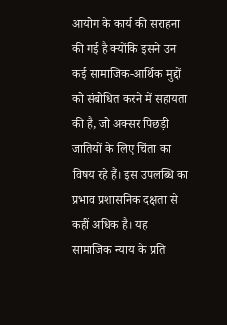आयोग के कार्य की सराहना की गई है क्योंकि इसने उन कई सामाजिक-आर्थिक मुद्दों को संबोधित करने में सहायता की है, जो अक्सर पिछड़ी जातियों के लिए चिंता का विषय रहे हैं। इस उपलब्धि का प्रभाव प्रशासनिक दक्षता से कहीं अधिक है। यह सामाजिक न्याय के प्रति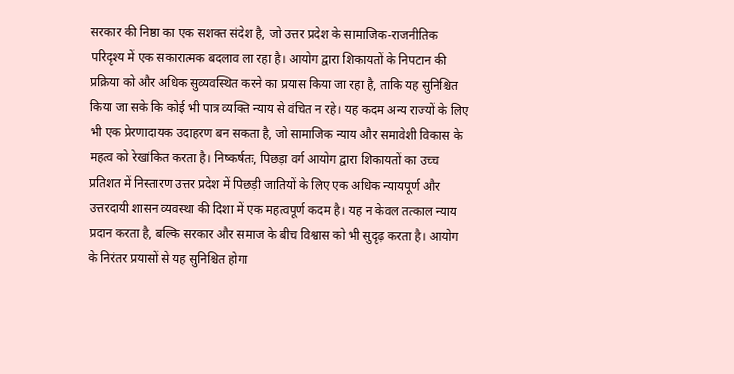सरकार की निष्ठा का एक सशक्त संदेश है, जो उत्तर प्रदेश के सामाजिक-राजनीतिक परिदृश्य में एक सकारात्मक बदलाव ला रहा है। आयोग द्वारा शिकायतों के निपटान की प्रक्रिया को और अधिक सुव्यवस्थित करने का प्रयास किया जा रहा है, ताकि यह सुनिश्चित किया जा सके कि कोई भी पात्र व्यक्ति न्याय से वंचित न रहे। यह कदम अन्य राज्यों के लिए भी एक प्रेरणादायक उदाहरण बन सकता है, जो सामाजिक न्याय और समावेशी विकास के महत्व को रेखांकित करता है। निष्कर्षतः, पिछड़ा वर्ग आयोग द्वारा शिकायतों का उच्च प्रतिशत में निस्तारण उत्तर प्रदेश में पिछड़ी जातियों के लिए एक अधिक न्यायपूर्ण और उत्तरदायी शासन व्यवस्था की दिशा में एक महत्वपूर्ण कदम है। यह न केवल तत्काल न्याय प्रदान करता है, बल्कि सरकार और समाज के बीच विश्वास को भी सुदृढ़ करता है। आयोग के निरंतर प्रयासों से यह सुनिश्चित होगा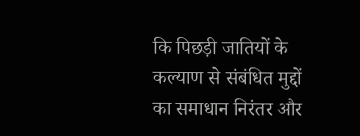कि पिछड़ी जातियों के कल्याण से संबंधित मुद्दों का समाधान निरंतर और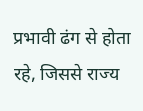प्रभावी ढंग से होता रहे, जिससे राज्य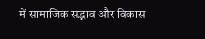में सामाजिक सद्भाव और विकास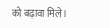को बढ़ावा मिले।